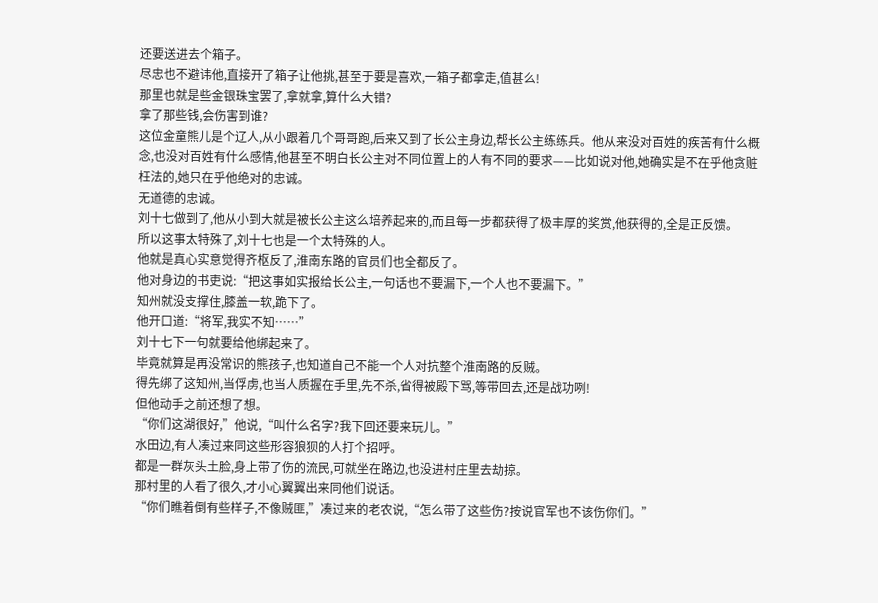还要送进去个箱子。
尽忠也不避讳他,直接开了箱子让他挑,甚至于要是喜欢,一箱子都拿走,值甚么!
那里也就是些金银珠宝罢了,拿就拿,算什么大错?
拿了那些钱,会伤害到谁?
这位金童熊儿是个辽人,从小跟着几个哥哥跑,后来又到了长公主身边,帮长公主练练兵。他从来没对百姓的疾苦有什么概念,也没对百姓有什么感情,他甚至不明白长公主对不同位置上的人有不同的要求——比如说对他,她确实是不在乎他贪赃枉法的,她只在乎他绝对的忠诚。
无道德的忠诚。
刘十七做到了,他从小到大就是被长公主这么培养起来的,而且每一步都获得了极丰厚的奖赏,他获得的,全是正反馈。
所以这事太特殊了,刘十七也是一个太特殊的人。
他就是真心实意觉得齐枢反了,淮南东路的官员们也全都反了。
他对身边的书吏说:“把这事如实报给长公主,一句话也不要漏下,一个人也不要漏下。”
知州就没支撑住,膝盖一软,跪下了。
他开口道:“将军,我实不知……”
刘十七下一句就要给他绑起来了。
毕竟就算是再没常识的熊孩子,也知道自己不能一个人对抗整个淮南路的反贼。
得先绑了这知州,当俘虏,也当人质握在手里,先不杀,省得被殿下骂,等带回去,还是战功咧!
但他动手之前还想了想。
“你们这湖很好,”他说,“叫什么名字?我下回还要来玩儿。”
水田边,有人凑过来同这些形容狼狈的人打个招呼。
都是一群灰头土脸,身上带了伤的流民,可就坐在路边,也没进村庄里去劫掠。
那村里的人看了很久,才小心翼翼出来同他们说话。
“你们瞧着倒有些样子,不像贼匪,”凑过来的老农说,“怎么带了这些伤?按说官军也不该伤你们。”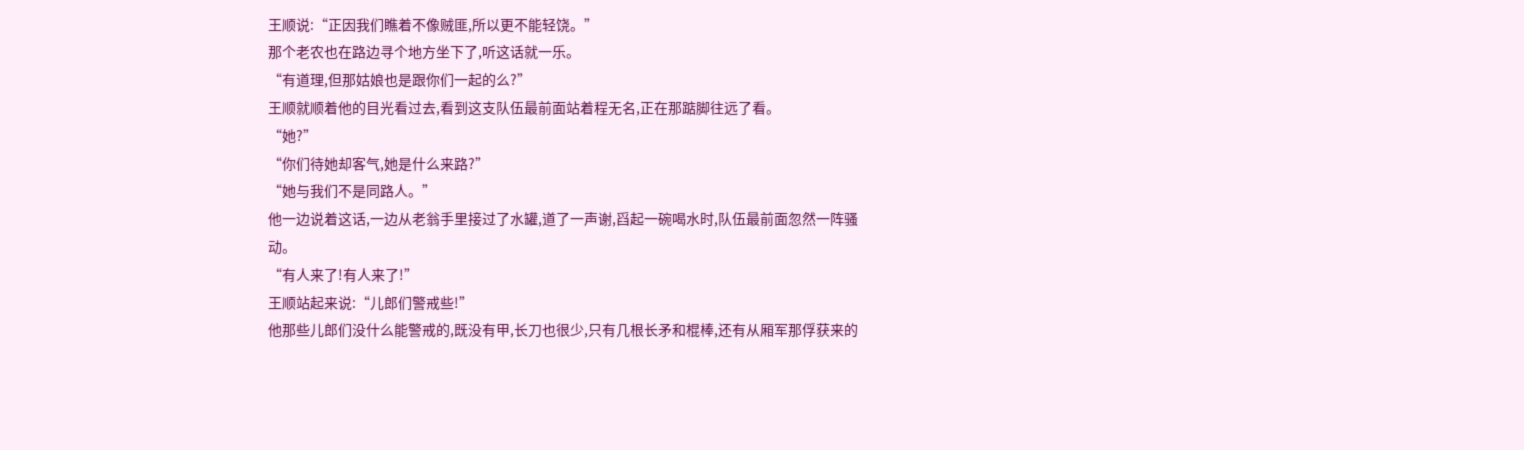王顺说:“正因我们瞧着不像贼匪,所以更不能轻饶。”
那个老农也在路边寻个地方坐下了,听这话就一乐。
“有道理,但那姑娘也是跟你们一起的么?”
王顺就顺着他的目光看过去,看到这支队伍最前面站着程无名,正在那踮脚往远了看。
“她?”
“你们待她却客气,她是什么来路?”
“她与我们不是同路人。”
他一边说着这话,一边从老翁手里接过了水罐,道了一声谢,舀起一碗喝水时,队伍最前面忽然一阵骚动。
“有人来了!有人来了!”
王顺站起来说:“儿郎们警戒些!”
他那些儿郎们没什么能警戒的,既没有甲,长刀也很少,只有几根长矛和棍棒,还有从厢军那俘获来的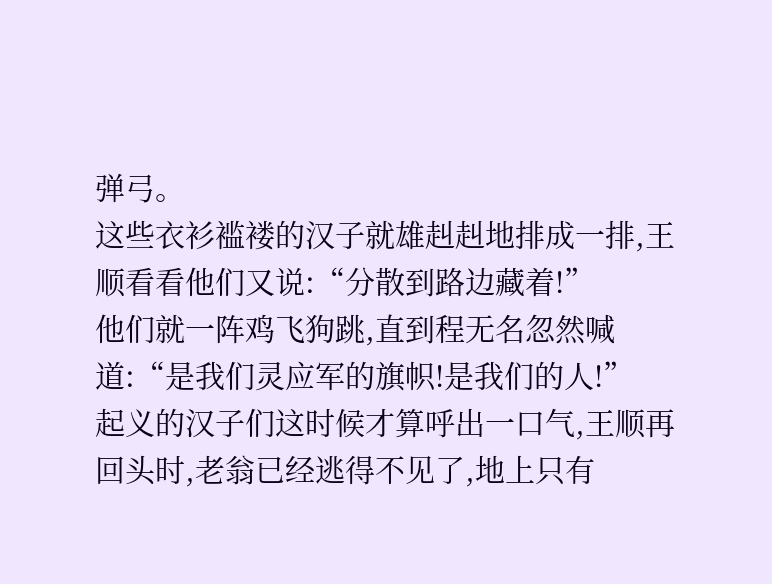弹弓。
这些衣衫褴褛的汉子就雄赳赳地排成一排,王顺看看他们又说:“分散到路边藏着!”
他们就一阵鸡飞狗跳,直到程无名忽然喊道:“是我们灵应军的旗帜!是我们的人!”
起义的汉子们这时候才算呼出一口气,王顺再回头时,老翁已经逃得不见了,地上只有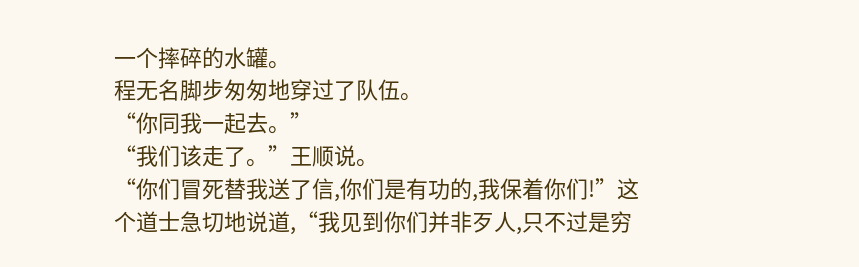一个摔碎的水罐。
程无名脚步匆匆地穿过了队伍。
“你同我一起去。”
“我们该走了。”王顺说。
“你们冒死替我送了信,你们是有功的,我保着你们!”这个道士急切地说道,“我见到你们并非歹人,只不过是穷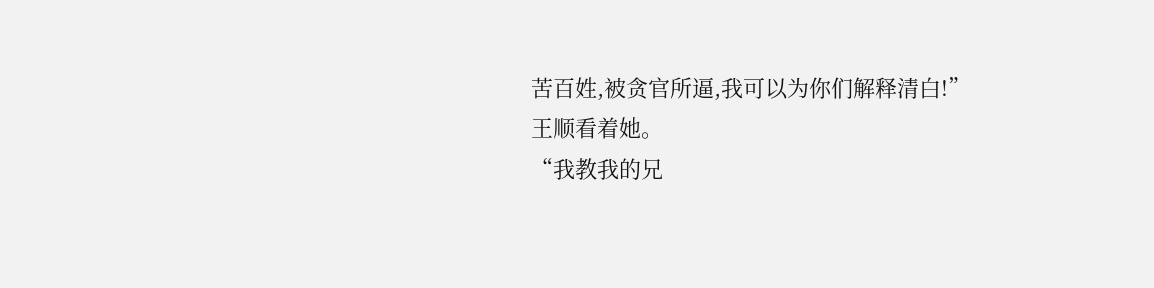苦百姓,被贪官所逼,我可以为你们解释清白!”
王顺看着她。
“我教我的兄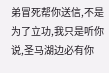弟冒死帮你送信,不是为了立功,我只是听你说,圣马湖边必有你